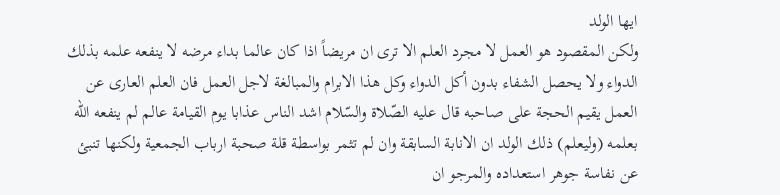ایها الولد
ولكن المقصود هو العمل لا مجرد العلم الا تری ان مریضاً اذا كان عالما بداء مرضه لا ینفعه علمه بذلك الدواء ولا یحصل الشفاء بدون أكل الدواء وكل هذا الابرام والمبالغة لاجل العمل فان العلم العاری عن العمل یقیم الحجة علی صاحبه قال علیه الصّلاة والسّلام اشد الناس عذابا یوم القیامة عالم لم ینفعه الله بعلمه (ولیعلم) ذلك الولد ان الانابة السابقة وان لم تثمر بواسطة قلة صحبة ارباب الجمعیة ولكنها تنبئ عن نفاسة جوهر استعداده والمرجو ان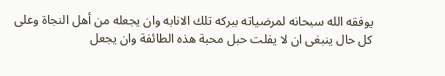یوفقه الله سبحانه لمرضیاته ببركه تلك الانابه وان یجعله من أهل النجاة وعلی كل حال ینبغی ان لا یفلت حبل محبة هذه الطائفة وان یجعل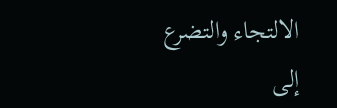الالتجاء والتضرع إلی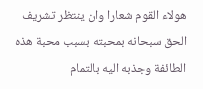هولاء القوم شعارا وان ینتظر تشریف الحق سبحانه بمحبته بسبب محبة هذه الطائفة وجذبه الیه بالتمام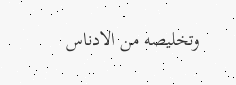وتخلیصه من الادناس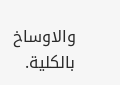والاوساخ بالكلیة.